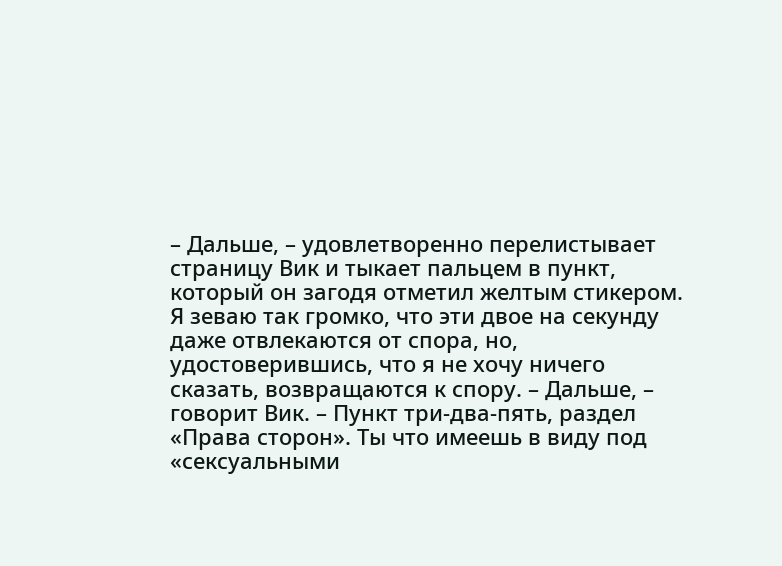– Дальше, – удовлетворенно перелистывает страницу Вик и тыкает пальцем в пункт, который он загодя отметил желтым стикером. Я зеваю так громко, что эти двое на секунду даже отвлекаются от спора, но, удостоверившись, что я не хочу ничего сказать, возвращаются к спору. – Дальше, – говорит Вик. – Пункт три-два-пять, раздел «Права сторон». Ты что имеешь в виду под «сексуальными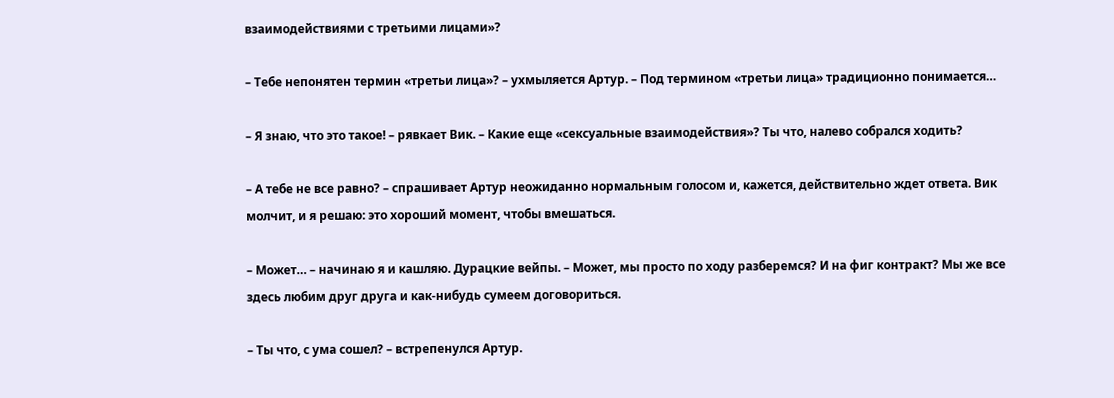взаимодействиями с третьими лицами»?

– Тебе непонятен термин «третьи лица»? – ухмыляется Артур. – Под термином «третьи лица» традиционно понимается…

– Я знаю, что это такое! – рявкает Вик. – Какие еще «сексуальные взаимодействия»? Ты что, налево собрался ходить?

– А тебе не все равно? – спрашивает Артур неожиданно нормальным голосом и, кажется, действительно ждет ответа. Вик молчит, и я решаю: это хороший момент, чтобы вмешаться.

– Может… – начинаю я и кашляю. Дурацкие вейпы. – Может, мы просто по ходу разберемся? И на фиг контракт? Мы же все здесь любим друг друга и как-нибудь сумеем договориться.

– Ты что, с ума сошел? – встрепенулся Артур.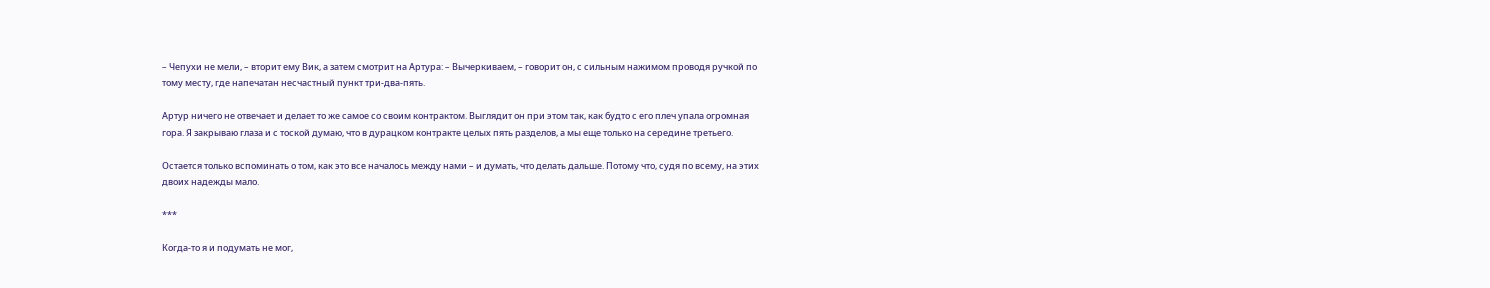– Чепухи не мели, – вторит ему Вик, а затем смотрит на Артура: – Вычеркиваем, – говорит он, с сильным нажимом проводя ручкой по тому месту, где напечатан несчастный пункт три-два-пять.

Артур ничего не отвечает и делает то же самое со своим контрактом. Выглядит он при этом так, как будто с его плеч упала огромная гора. Я закрываю глаза и с тоской думаю, что в дурацком контракте целых пять разделов, а мы еще только на середине третьего.

Остается только вспоминать о том, как это все началось между нами – и думать, что делать дальше. Потому что, судя по всему, на этих двоих надежды мало.

***

Когда-то я и подумать не мог,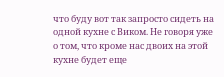что буду вот так запросто сидеть на одной кухне с Виком. Не говоря уже о том, что кроме нас двоих на этой кухне будет еще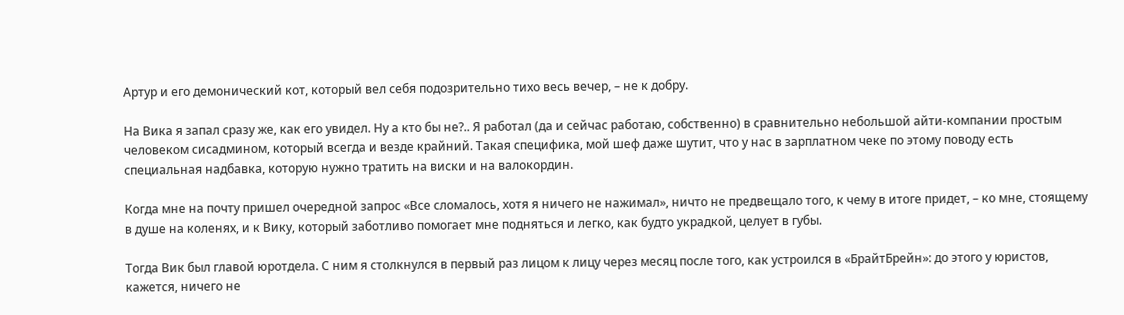Артур и его демонический кот, который вел себя подозрительно тихо весь вечер, – не к добру.

На Вика я запал сразу же, как его увидел. Ну а кто бы не?.. Я работал (да и сейчас работаю, собственно) в сравнительно небольшой айти-компании простым человеком сисадмином, который всегда и везде крайний. Такая специфика, мой шеф даже шутит, что у нас в зарплатном чеке по этому поводу есть специальная надбавка, которую нужно тратить на виски и на валокордин.

Когда мне на почту пришел очередной запрос «Все сломалось, хотя я ничего не нажимал», ничто не предвещало того, к чему в итоге придет, – ко мне, стоящему в душе на коленях, и к Вику, который заботливо помогает мне подняться и легко, как будто украдкой, целует в губы.

Тогда Вик был главой юротдела. С ним я столкнулся в первый раз лицом к лицу через месяц после того, как устроился в «БрайтБрейн»: до этого у юристов, кажется, ничего не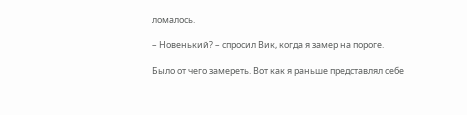ломалось.

– Новенький? – спросил Вик, когда я замер на пороге.

Было от чего замереть. Вот как я раньше представлял себе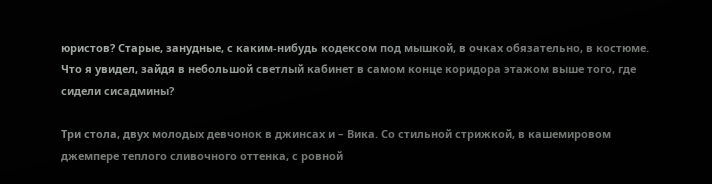юристов? Старые, занудные, с каким-нибудь кодексом под мышкой, в очках обязательно, в костюме. Что я увидел, зайдя в небольшой светлый кабинет в самом конце коридора этажом выше того, где сидели сисадмины?

Три стола, двух молодых девчонок в джинсах и – Вика. Со стильной стрижкой, в кашемировом джемпере теплого сливочного оттенка, с ровной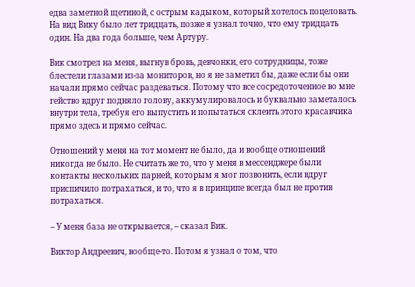едва заметной щетиной, с острым кадыком, который хотелось поцеловать. На вид Вику было лет тридцать, позже я узнал точно, что ему тридцать один. На два года больше, чем Артуру.

Вик смотрел на меня, выгнув бровь, девчонки, его сотрудницы, тоже блестели глазами из-за мониторов, но я не заметил бы, даже если бы они начали прямо сейчас раздеваться. Потому что все сосредоточенное во мне гейство вдруг подняло голову, аккумулировалось и буквально заметалось внутри тела, требуя его выпустить и попытаться склеить этого красавчика прямо здесь и прямо сейчас.

Отношений у меня на тот момент не было, да и вообще отношений никогда не было. Не считать же то, что у меня в мессенджере были контакты нескольких парней, которым я мог позвонить, если вдруг приспичило потрахаться, и то, что я в принципе всегда был не против потрахаться.

– У меня база не открывается, – сказал Вик.

Виктор Андреевич, вообще-то. Потом я узнал о том, что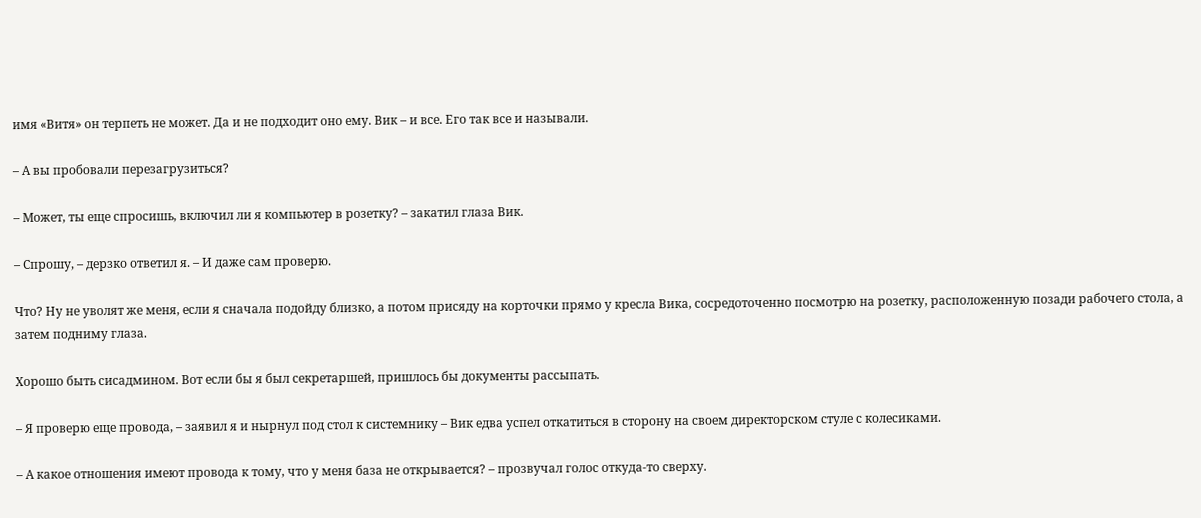имя «Витя» он терпеть не может. Да и не подходит оно ему. Вик – и все. Его так все и называли.

– А вы пробовали перезагрузиться?

– Может, ты еще спросишь, включил ли я компьютер в розетку? – закатил глаза Вик.

– Спрошу, – дерзко ответил я. – И даже сам проверю.

Что? Ну не уволят же меня, если я сначала подойду близко, а потом присяду на корточки прямо у кресла Вика, сосредоточенно посмотрю на розетку, расположенную позади рабочего стола, а затем подниму глаза.

Хорошо быть сисадмином. Вот если бы я был секретаршей, пришлось бы документы рассыпать.

– Я проверю еще провода, – заявил я и нырнул под стол к системнику – Вик едва успел откатиться в сторону на своем директорском стуле с колесиками.

– А какое отношения имеют провода к тому, что у меня база не открывается? – прозвучал голос откуда-то сверху.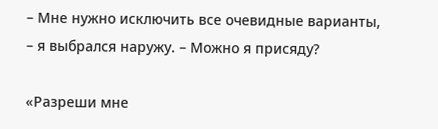– Мне нужно исключить все очевидные варианты, – я выбрался наружу. – Можно я присяду?

«Разреши мне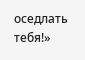оседлать тебя!»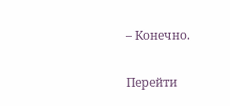– Конечно.

Перейти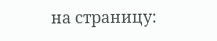на страницу: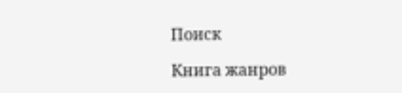Поиск

Книга жанров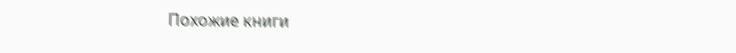Похожие книги